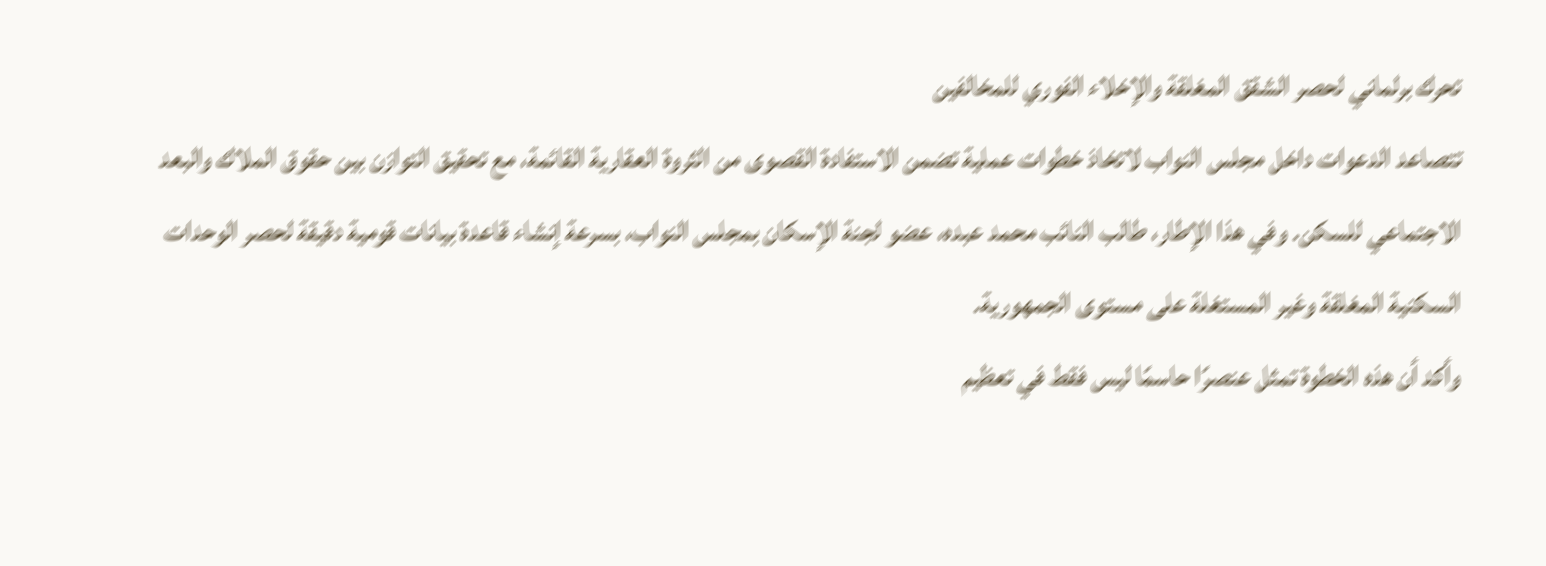تحرك برلماني لحصر الشقق المغلقة والإخلاء الفوري للمخالفين
تتصاعد الدعوات داخل مجلس النواب لاتخاذ خطوات عملية تضمن الاستفادة القصوى من الثروة العقارية القائمة، مع تحقيق التوازن بين حقوق الملاك والبعد الاجتماعي للسكن. وفي هذا الإطار، طالب النائب محمد عبده، عضو لجنة الإسكان بمجلس النواب، بسرعة إنشاء قاعدة بيانات قومية دقيقة لحصر الوحدات السكنية المغلقة وغير المستغلة على مستوى الجمهورية.
وأكد أن هذه الخطوة تمثل عنصرًا حاسمًا ليس فقط في تعظيم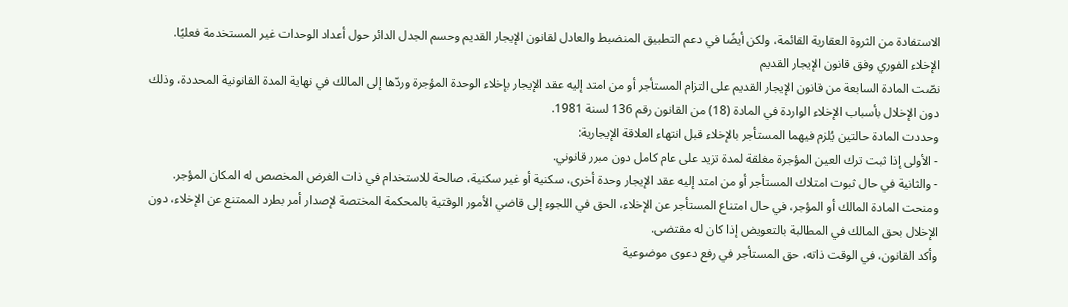الاستفادة من الثروة العقارية القائمة، ولكن أيضًا في دعم التطبيق المنضبط والعادل لقانون الإيجار القديم وحسم الجدل الدائر حول أعداد الوحدات غير المستخدمة فعليًا.
الإخلاء الفوري وفق قانون الإيجار القديم
نصّت المادة السابعة من قانون الإيجار القديم على التزام المستأجر أو من امتد إليه عقد الإيجار بإخلاء الوحدة المؤجرة وردّها إلى المالك في نهاية المدة القانونية المحددة، وذلك دون الإخلال بأسباب الإخلاء الواردة في المادة (18) من القانون رقم 136 لسنة 1981.
وحددت المادة حالتين يُلزم فيهما المستأجر بالإخلاء قبل انتهاء العلاقة الإيجارية:
- الأولى إذا ثبت ترك العين المؤجرة مغلقة لمدة تزيد على عام كامل دون مبرر قانوني.
- والثانية في حال ثبوت امتلاك المستأجر أو من امتد إليه عقد الإيجار وحدة أخرى، سكنية أو غير سكنية، صالحة للاستخدام في ذات الغرض المخصص له المكان المؤجر.
ومنحت المادة المالك أو المؤجر، في حال امتناع المستأجر عن الإخلاء، الحق في اللجوء إلى قاضي الأمور الوقتية بالمحكمة المختصة لإصدار أمر بطرد الممتنع عن الإخلاء، دون الإخلال بحق المالك في المطالبة بالتعويض إذا كان له مقتضى.
وأكد القانون، في الوقت ذاته، حق المستأجر في رفع دعوى موضوعية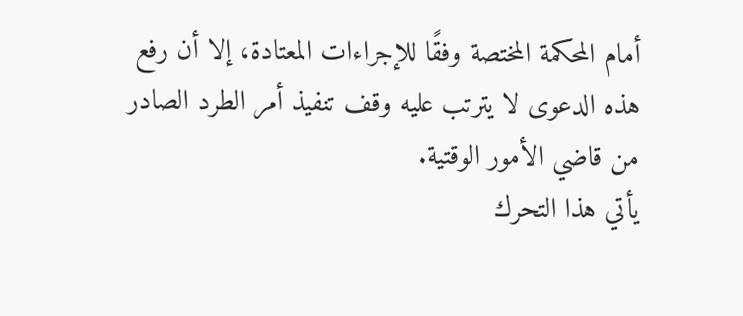أمام المحكمة المختصة وفقًا للإجراءات المعتادة، إلا أن رفع هذه الدعوى لا يترتب عليه وقف تنفيذ أمر الطرد الصادر من قاضي الأمور الوقتية.
يأتي هذا التحرك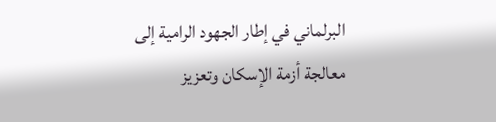البرلماني في إطار الجهود الرامية إلى معالجة أزمة الإسكان وتعزيز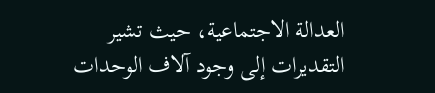العدالة الاجتماعية، حيث تشير التقديرات إلى وجود آلاف الوحدات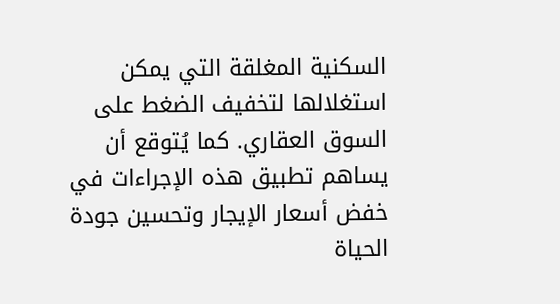السكنية المغلقة التي يمكن استغلالها لتخفيف الضغط على السوق العقاري. كما يُتوقع أن يساهم تطبيق هذه الإجراءات في خفض أسعار الإيجار وتحسين جودة الحياة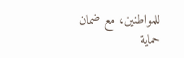للمواطنين، مع ضمان حماية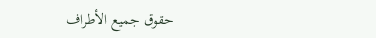حقوق جميع الأطراف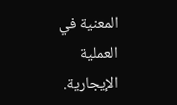المعنية في العملية الإيجارية.